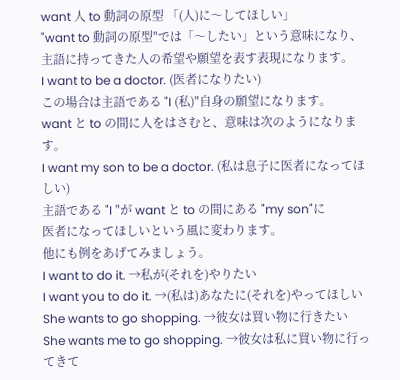want 人 to 動詞の原型 「(人)に〜してほしい」
"want to 動詞の原型"では「〜したい」という意味になり、
主語に持ってきた人の希望や願望を表す表現になります。
I want to be a doctor. (医者になりたい)
この場合は主語である "I (私)"自身の願望になります。
want と to の間に人をはさむと、意味は次のようになります。
I want my son to be a doctor. (私は息子に医者になってほしい)
主語である "I "が want と to の間にある "my son"に
医者になってほしいという風に変わります。
他にも例をあげてみましょう。
I want to do it. →私が(それを)やりたい
I want you to do it. →(私は)あなたに(それを)やってほしい
She wants to go shopping. →彼女は買い物に行きたい
She wants me to go shopping. →彼女は私に買い物に行ってきて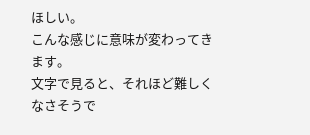ほしい。
こんな感じに意味が変わってきます。
文字で見ると、それほど難しくなさそうで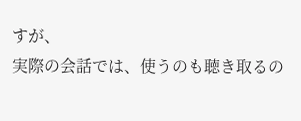すが、
実際の会話では、使うのも聴き取るの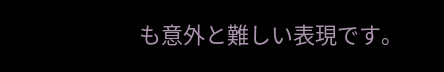も意外と難しい表現です。